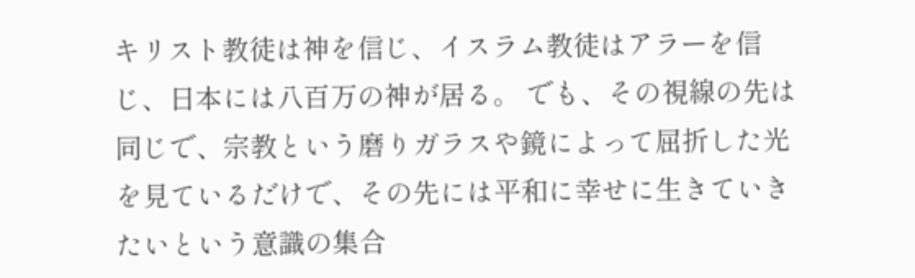キリスト教徒は神を信じ、イスラム教徒はアラーを信じ、日本には八百万の神が居る。 でも、その視線の先は同じで、宗教という磨りガラスや鏡によって屈折した光を見ているだけで、その先には平和に幸せに生きていきたいという意識の集合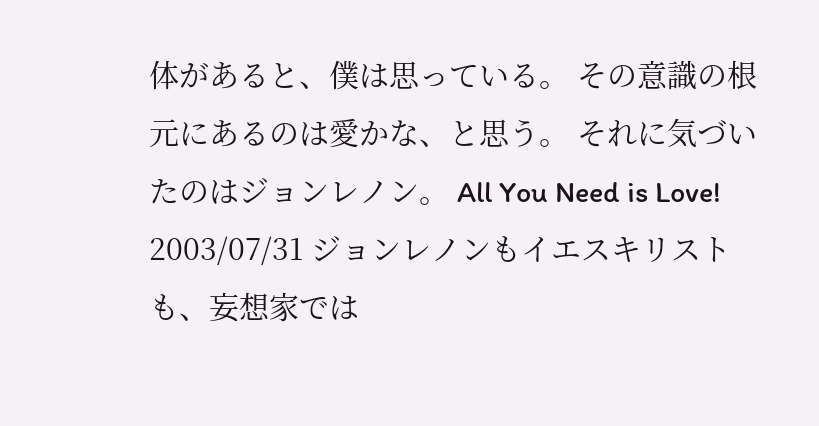体があると、僕は思っている。 その意識の根元にあるのは愛かな、と思う。 それに気づいたのはジョンレノン。 All You Need is Love!
2003/07/31 ジョンレノンもイエスキリストも、妄想家では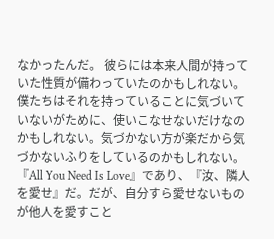なかったんだ。 彼らには本来人間が持っていた性質が備わっていたのかもしれない。 僕たちはそれを持っていることに気づいていないがために、使いこなせないだけなのかもしれない。気づかない方が楽だから気づかないふりをしているのかもしれない。 『All You Need Is Love』であり、『汝、隣人を愛せ』だ。だが、自分すら愛せないものが他人を愛すこと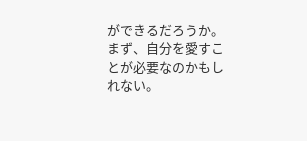ができるだろうか。まず、自分を愛すことが必要なのかもしれない。